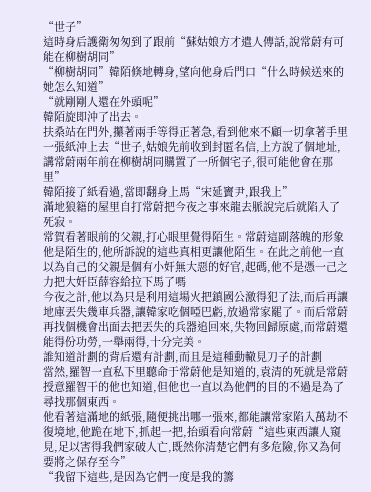“世子”
這時身后護衛匆匆到了跟前“蘇姑娘方才遣人傳話,說常蔚有可能在柳樹胡同”
“柳樹胡同”韓陌倏地轉身,望向他身后門口“什么時候送來的她怎么知道”
“就剛剛人還在外頭呢”
韓陌旋即沖了出去。
扶桑站在門外,攥著兩手等得正著急,看到他來不顧一切拿著手里一張紙沖上去“世子,姑娘先前收到封匿名信,上方說了個地址,講常蔚兩年前在柳樹胡同購置了一所個宅子,很可能他會在那里”
韓陌接了紙看過,當即翻身上馬“宋延竇尹,跟我上”
滿地狼籍的屋里自打常蔚把今夜之事來龍去脈說完后就陷入了死寂。
常賀看著眼前的父親,打心眼里覺得陌生。常蔚這副落魄的形象他是陌生的,他所訴說的這些真相更讓他陌生。在此之前他一直以為自己的父親是個有小奸無大惡的好官,起碼,他不是憑一己之力把大奸臣薛容給拉下馬了嗎
今夜之計,他以為只是利用這場火把鎮國公激得犯了法,而后再讓地庫丟失幾車兵器,讓韓家吃個啞巴虧,放過常家罷了。而后常蔚再找個機會出面去把丟失的兵器追回來,失物回歸原處,而常蔚還能得份功勞,一舉兩得,十分完美。
誰知道計劃的背后還有計劃,而且是這種動轍見刀子的計劃
當然,羅智一直私下里聽命于常蔚他是知道的,袁清的死就是常蔚授意羅智干的他也知道,但他也一直以為他們的目的不過是為了尋找那個東西。
他看著這滿地的紙張,隨便挑出哪一張來,都能讓常家陷入萬劫不復境地,他跪在地下,抓起一把,抬頭看向常蔚“這些東西讓人窺見,足以害得我們家破人亡,既然你清楚它們有多危險,你又為何要將之保存至今”
“我留下這些,是因為它們一度是我的籌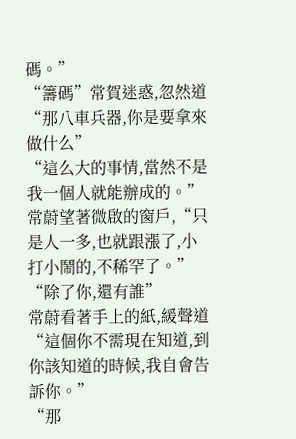碼。”
“籌碼”常賀迷惑,忽然道“那八車兵器,你是要拿來做什么”
“這么大的事情,當然不是我一個人就能辦成的。”常蔚望著微啟的窗戶,“只是人一多,也就跟漲了,小打小鬧的,不稀罕了。”
“除了你,還有誰”
常蔚看著手上的紙,緩聲道“這個你不需現在知道,到你該知道的時候,我自會告訴你。”
“那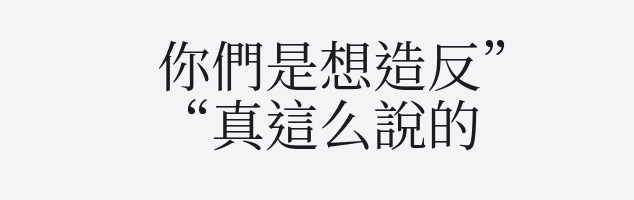你們是想造反”
“真這么說的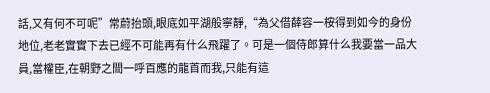話,又有何不可呢”常蔚抬頭,眼底如平湖般寧靜,“為父借薛容一桉得到如今的身份地位,老老實實下去已經不可能再有什么飛躍了。可是一個侍郎算什么我要當一品大員,當權臣,在朝野之間一呼百應的龍首而我,只能有這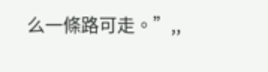么一條路可走。”,,